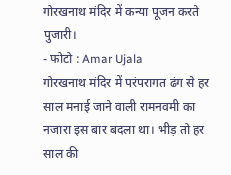गोरखनाथ मंदिर में कन्या पूजन करते पुजारी।
- फोटो : Amar Ujala
गोरखनाथ मंदिर में परंपरागत ढंग से हर साल मनाई जाने वाली रामनवमी का नजारा इस बार बदला था। भीड़ तो हर साल की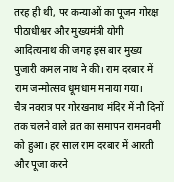तरह ही थी, पर कन्याओं का पूजन गोरक्ष पीठाधीश्वर और मुख्यमंत्री योगी आदित्यनाथ की जगह इस बार मुख्य पुजारी कमल नाथ ने की। राम दरबार में राम जन्मोत्सव धूमधाम मनाया गया।
चैत्र नवरात्र पर गोरखनाथ मंदिर में नौ दिनों तक चलने वाले व्रत का समापन रामनवमी को हुआ। हर साल राम दरबार में आरती और पूजा करने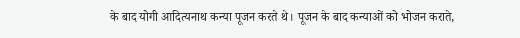के बाद योगी आदित्यनाथ कन्या पूजन करते थे। पूजन के बाद कन्याओं को भोजन कराते,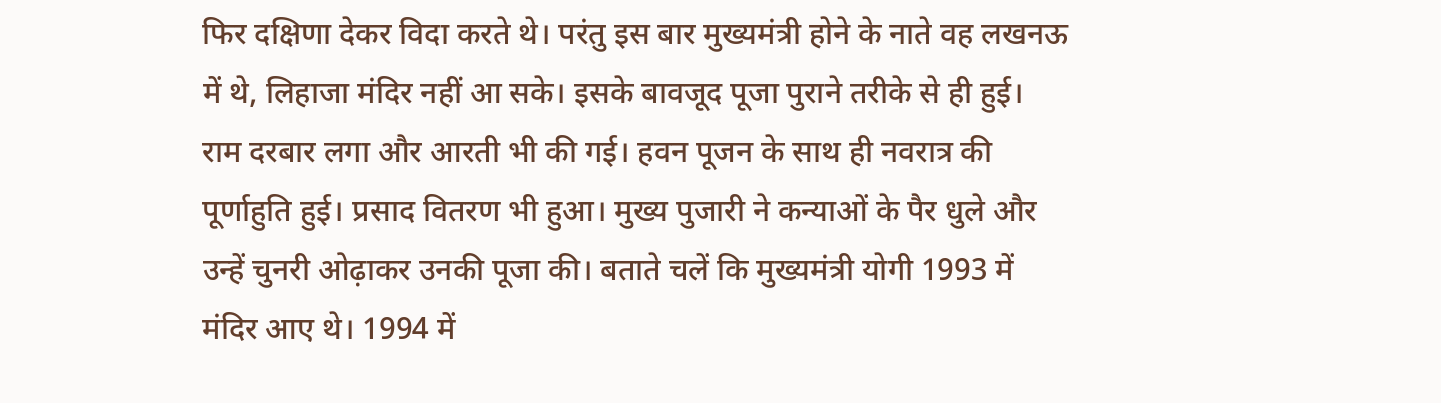फिर दक्षिणा देकर विदा करते थे। परंतु इस बार मुख्यमंत्री होने के नाते वह लखनऊ में थे, लिहाजा मंदिर नहीं आ सके। इसके बावजूद पूजा पुराने तरीके से ही हुई।
राम दरबार लगा और आरती भी की गई। हवन पूजन के साथ ही नवरात्र की पूर्णाहुति हुई। प्रसाद वितरण भी हुआ। मुख्य पुजारी ने कन्याओं के पैर धुले और उन्हें चुनरी ओढ़ाकर उनकी पूजा की। बताते चलें कि मुख्यमंत्री योगी 1993 में मंदिर आए थे। 1994 में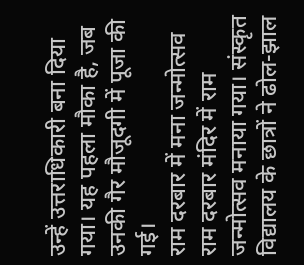उन्हें उत्तराधिकारी बना दिया गया। यह पहला मौका है, जब उनकी गैर मौजूदगी में पूजा की गई।
राम दरबार में मना जन्मोत्सव
राम दरबार मंदिर में राम जन्मोत्सव मनाया गया। संस्कृत विद्यालय के छात्रों ने ढोल-झाल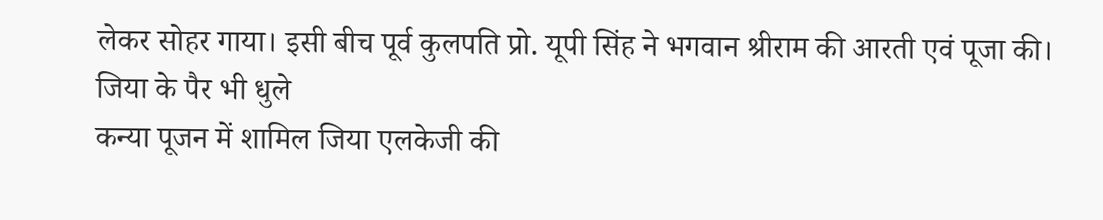लेकर सोहर गाया। इसी बीच पूर्व कुलपति प्रो. यूपी सिंह ने भगवान श्रीराम की आरती एवं पूजा की।
जिया के पैर भी धुले
कन्या पूजन में शामिल जिया एलकेजी की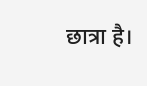छात्रा है।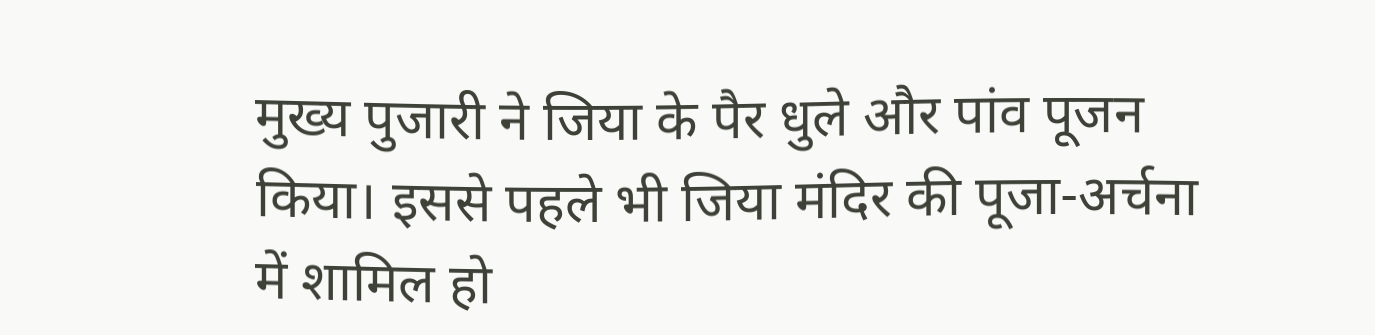मुख्य पुजारी ने जिया के पैर धुले और पांव पूजन किया। इससे पहले भी जिया मंदिर की पूजा-अर्चना में शामिल हो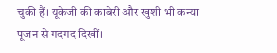चुकी हैं। यूकेजी की काबेरी और खुशी भी कन्या पूजन से गदगद दिखीं।